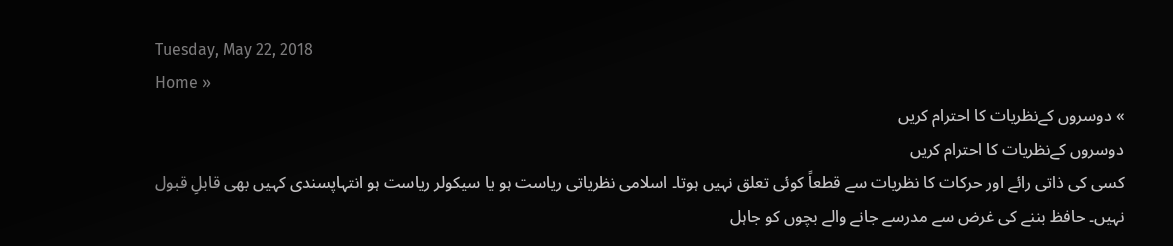Tuesday, May 22, 2018
Home »
» دوسروں کےنظریات کا احترام کریں
دوسروں کےنظریات کا احترام کریں
کسی کی ذاتی رائے اور حرکات کا نظریات سے قطعاً کوئی تعلق نہیں ہوتا۔ اسلامی نظریاتی ریاست ہو یا سیکولر ریاست ہو انتہاپسندی کہیں بھی قابلِ قبول نہیں۔ حافظ بننے کی غرض سے مدرسے جانے والے بچوں کو جاہل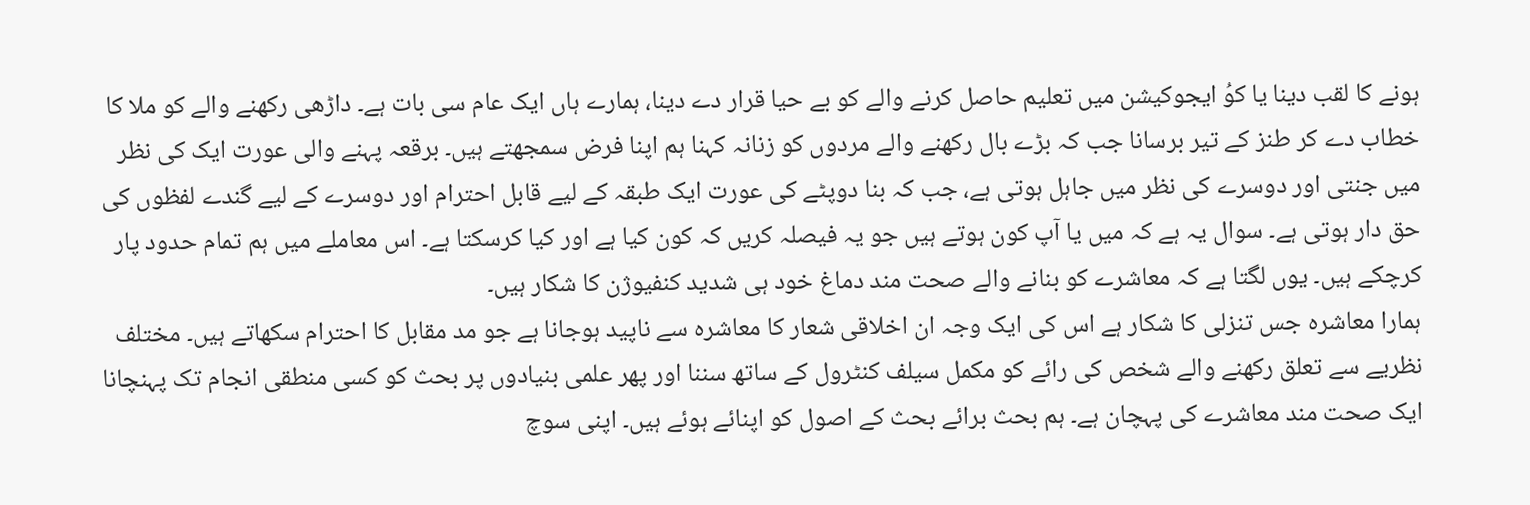ہونے کا لقب دینا یا کوُ ایجوکیشن میں تعلیم حاصل کرنے والے کو بے حیا قرار دے دینا، ہمارے ہاں ایک عام سی بات ہے۔ داڑھی رکھنے والے کو ملا کا خطاب دے کر طنز کے تیر برسانا جب کہ بڑے بال رکھنے والے مردوں کو زنانہ کہنا ہم اپنا فرض سمجھتے ہیں۔ برقعہ پہنے والی عورت ایک کی نظر میں جنتی اور دوسرے کی نظر میں جاہل ہوتی ہے، جب کہ بنا دوپٹے کی عورت ایک طبقہ کے لیے قابل احترام اور دوسرے کے لیے گندے لفظوں کی حق دار ہوتی ہے۔ سوال یہ ہے کہ میں یا آپ کون ہوتے ہیں جو یہ فیصلہ کریں کہ کون کیا ہے اور کیا کرسکتا ہے۔ اس معاملے میں ہم تمام حدود پار کرچکے ہیں۔ یوں لگتا ہے کہ معاشرے کو بنانے والے صحت مند دماغ خود ہی شدید کنفیوژن کا شکار ہیں۔
ہمارا معاشرہ جس تنزلی کا شکار ہے اس کی ایک وجہ ان اخلاقی شعار کا معاشرہ سے ناپید ہوجانا ہے جو مد مقابل کا احترام سکھاتے ہیں۔ مختلف نظریے سے تعلق رکھنے والے شخص کی رائے کو مکمل سیلف کنٹرول کے ساتھ سننا اور پھر علمی بنیادوں پر بحث کو کسی منطقی انجام تک پہنچانا ایک صحت مند معاشرے کی پہچان ہے۔ ہم بحث برائے بحث کے اصول کو اپنائے ہوئے ہیں۔ اپنی سوچ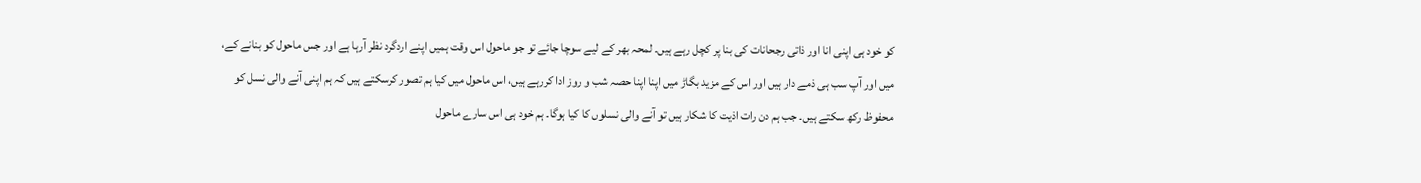کو خود ہی اپنی انا اور ذاتی رجحانات کی بنا پر کچل رہے ہیں۔ لمحہ بھر کے لیے سوچا جائے تو جو ماحول اس وقت ہمیں اپنے اردگرد نظر آرہا ہے اور جس ماحول کو بنانے کے، میں اور آپ سب ہی ذمے دار ہیں اور اس کے مزید بگاڑ میں اپنا اپنا حصہ شب و روز ادا کررہے ہیں، اس ماحول میں کیا ہم تصور کرسکتے ہیں کہ ہم اپنی آنے والی نسل کو محفوظ رکھ سکتے ہیں۔ جب ہم دن رات اذیت کا شکار ہیں تو آنے والی نسلوں کا کیا ہوگا۔ ہم خود ہی اس سارے ماحول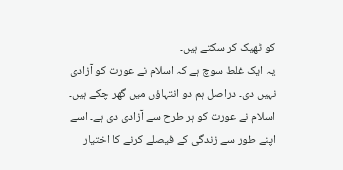کو ٹھیک کر سکتے ہیں۔
یہ ایک غلط سوچ ہے کہ اسلام نے عورت کو آزادی نہیں دی۔ دراصل ہم دو انتہاؤں میں گھر چکے ہیں۔ اسلام نے عورت کو ہر طرح سے آزادی دی ہے۔ اسے اپنے طور سے زندگی کے فیصلے کرنے کا اختیار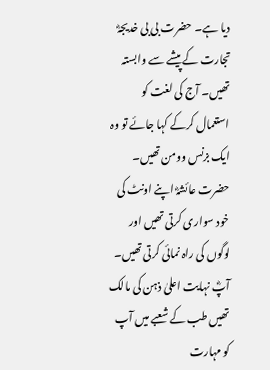دیا ہے۔ حضرت بی بی خدیجہؓ تجارت کے پیشے سے وابستہ تھیں۔ آج کی لغت کو استعمال کرکے کہا جائے تو وہ ایک بزنس وومن تھیں۔ حضرت عائشہؓ اپنے اونٹ کی خود سواری کرتی تھیں اور لوگوں کی راہ نمائی کرتی تھیں۔ آپؓ نہایت اعلیٰ ذہن کی مالک تھیں طب کے شعبے میں آپ کو مہارت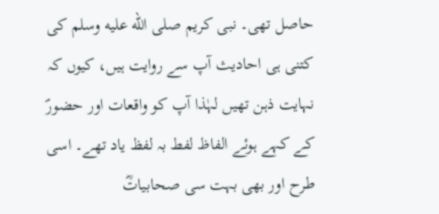حاصل تھی۔ نبی کریم صلى الله عليه وسلم کی کتنی ہی احادیث آپ سے روایت ہیں، کیوں کہ نہایت ذہن تھیں لہٰذا آپ کو واقعات اور حضورؐ کے کہے ہوئے الفاظ لفط بہ لفظ یاد تھے۔ اسی طرح اور بھی بہت سی صحابیاتؓ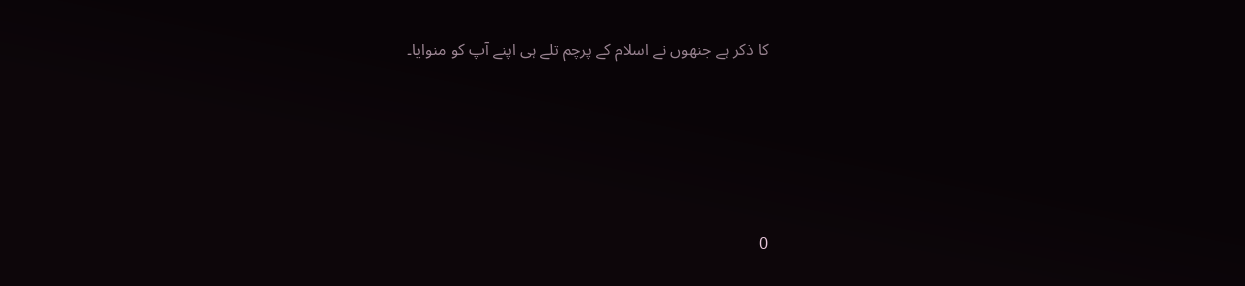کا ذکر ہے جنھوں نے اسلام کے پرچم تلے ہی اپنے آپ کو منوایا۔






0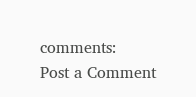comments:
Post a Comment